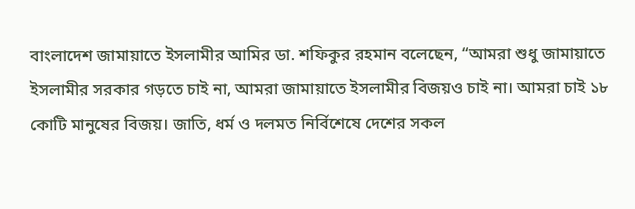বাংলাদেশ জামায়াতে ইসলামীর আমির ডা. শফিকুর রহমান বলেছেন, “আমরা শুধু জামায়াতে ইসলামীর সরকার গড়তে চাই না, আমরা জামায়াতে ইসলামীর বিজয়ও চাই না। আমরা চাই ১৮ কোটি মানুষের বিজয়। জাতি, ধর্ম ও দলমত নির্বিশেষে দেশের সকল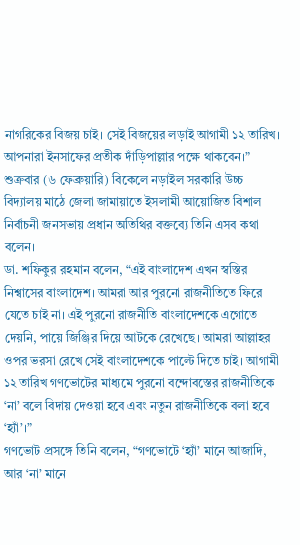নাগরিকের বিজয় চাই। সেই বিজয়ের লড়াই আগামী ১২ তারিখ। আপনারা ইনসাফের প্রতীক দাঁড়িপাল্লার পক্ষে থাকবেন।”
শুক্রবার (৬ ফেব্রুয়ারি) বিকেলে নড়াইল সরকারি উচ্চ বিদ্যালয় মাঠে জেলা জামায়াতে ইসলামী আয়োজিত বিশাল নির্বাচনী জনসভায় প্রধান অতিথির বক্তব্যে তিনি এসব কথা বলেন।
ডা. শফিকুর রহমান বলেন, “এই বাংলাদেশ এখন স্বস্তির নিশ্বাসের বাংলাদেশ। আমরা আর পুরনো রাজনীতিতে ফিরে যেতে চাই না। এই পুরনো রাজনীতি বাংলাদেশকে এগোতে দেয়নি, পায়ে জিঞ্জির দিয়ে আটকে রেখেছে। আমরা আল্লাহর ওপর ভরসা রেখে সেই বাংলাদেশকে পাল্টে দিতে চাই। আগামী ১২ তারিখ গণভোটের মাধ্যমে পুরনো বন্দোবস্তের রাজনীতিকে ‘না’ বলে বিদায় দেওয়া হবে এবং নতুন রাজনীতিকে বলা হবে ‘হ্যাঁ’।”
গণভোট প্রসঙ্গে তিনি বলেন, “গণভোটে ‘হ্যাঁ’ মানে আজাদি, আর ‘না’ মানে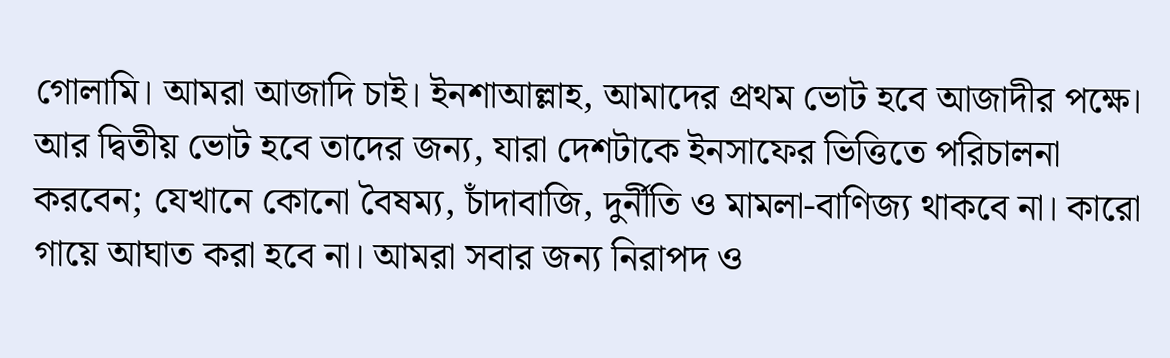গোলামি। আমরা আজাদি চাই। ইনশাআল্লাহ, আমাদের প্রথম ভোট হবে আজাদীর পক্ষে। আর দ্বিতীয় ভোট হবে তাদের জন্য, যারা দেশটাকে ইনসাফের ভিত্তিতে পরিচালনা করবেন; যেখানে কোনো বৈষম্য, চাঁদাবাজি, দুর্নীতি ও মামলা-বাণিজ্য থাকবে না। কারো গায়ে আঘাত করা হবে না। আমরা সবার জন্য নিরাপদ ও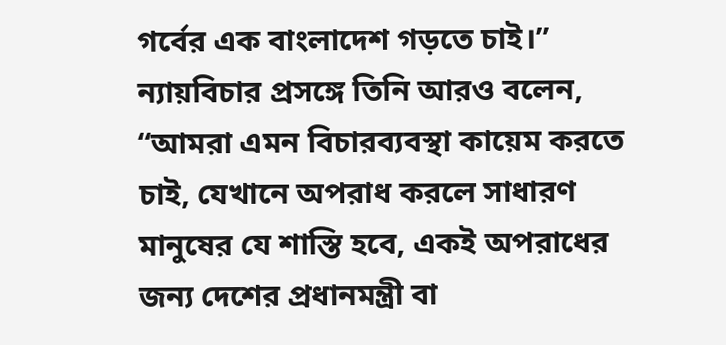গর্বের এক বাংলাদেশ গড়তে চাই।”
ন্যায়বিচার প্রসঙ্গে তিনি আরও বলেন, “আমরা এমন বিচারব্যবস্থা কায়েম করতে চাই, যেখানে অপরাধ করলে সাধারণ মানুষের যে শাস্তি হবে, একই অপরাধের জন্য দেশের প্রধানমন্ত্রী বা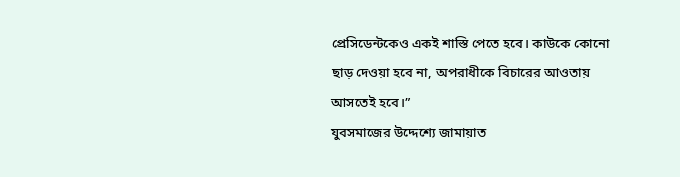প্রেসিডেন্টকেও একই শাস্তি পেতে হবে। কাউকে কোনো ছাড় দেওয়া হবে না, অপরাধীকে বিচারের আওতায় আসতেই হবে।”
যুবসমাজের উদ্দেশ্যে জামায়াত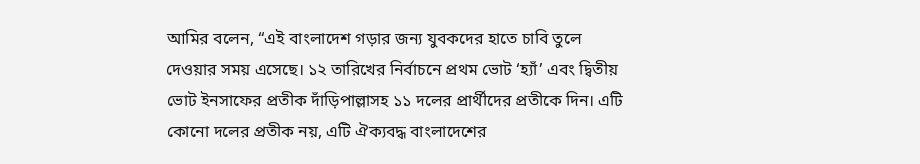আমির বলেন, “এই বাংলাদেশ গড়ার জন্য যুবকদের হাতে চাবি তুলে দেওয়ার সময় এসেছে। ১২ তারিখের নির্বাচনে প্রথম ভোট ‘হ্যাঁ’ এবং দ্বিতীয় ভোট ইনসাফের প্রতীক দাঁড়িপাল্লাসহ ১১ দলের প্রার্থীদের প্রতীকে দিন। এটি কোনো দলের প্রতীক নয়, এটি ঐক্যবদ্ধ বাংলাদেশের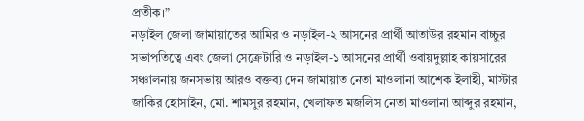প্রতীক।”
নড়াইল জেলা জামায়াতের আমির ও নড়াইল-২ আসনের প্রার্থী আতাউর রহমান বাচ্চুর সভাপতিত্বে এবং জেলা সেক্রেটারি ও নড়াইল-১ আসনের প্রার্থী ওবায়দুল্লাহ কায়সারের সঞ্চালনায় জনসভায় আরও বক্তব্য দেন জামায়াত নেতা মাওলানা আশেক ইলাহী, মাস্টার জাকির হোসাইন, মো. শামসুর রহমান, খেলাফত মজলিস নেতা মাওলানা আব্দুর রহমান,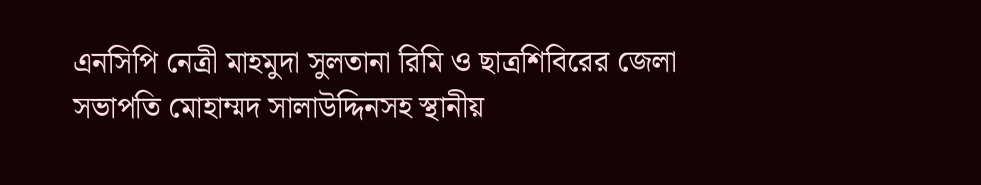এনসিপি নেত্রী মাহমুদা সুলতানা রিমি ও ছাত্রশিবিরের জেলা সভাপতি মোহাম্মদ সালাউদ্দিনসহ স্থানীয়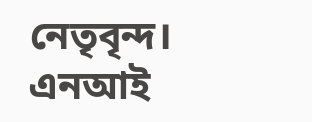নেতৃবৃন্দ।
এনআই